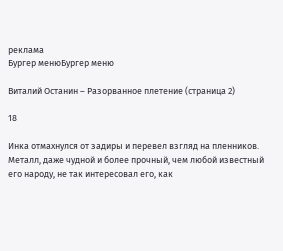реклама
Бургер менюБургер меню

Виталий Останин – Разорванное плетение (страница 2)

18

Инка отмахнулся от задиры и перевел взгляд на пленников. Металл, даже чудной и более прочный, чем любой известный его народу, не так интересовал его, как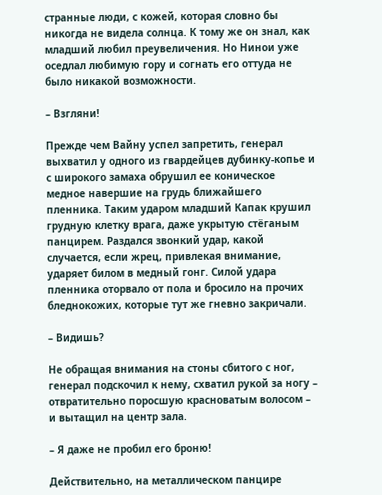странные люди, с кожей, которая словно бы никогда не видела солнца. К тому же он знал, как младший любил преувеличения. Но Нинои уже оседлал любимую гору и согнать его оттуда не было никакой возможности.

– Взгляни!

Прежде чем Вайну успел запретить, генерал выхватил у одного из гвардейцев дубинку-копье и с широкого замаха обрушил ее коническое медное навершие на грудь ближайшего пленника. Таким ударом младший Капак крушил грудную клетку врага, даже укрытую стёганым панцирем. Раздался звонкий удар, какой случается, если жрец, привлекая внимание, ударяет билом в медный гонг. Силой удара пленника оторвало от пола и бросило на прочих бледнокожих, которые тут же гневно закричали.

– Видишь?

Не обращая внимания на стоны сбитого с ног, генерал подскочил к нему, схватил рукой за ногу – отвратительно поросшую красноватым волосом – и вытащил на центр зала.

– Я даже не пробил его броню!

Действительно, на металлическом панцире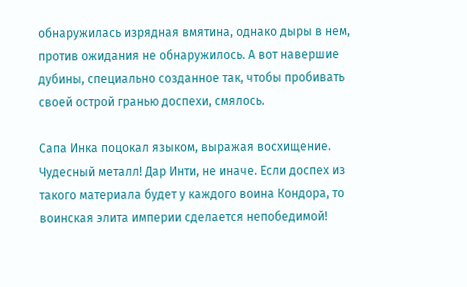обнаружилась изрядная вмятина, однако дыры в нем, против ожидания не обнаружилось. А вот навершие дубины, специально созданное так, чтобы пробивать своей острой гранью доспехи, смялось.

Сапа Инка поцокал языком, выражая восхищение. Чудесный металл! Дар Инти, не иначе. Если доспех из такого материала будет у каждого воина Кондора, то воинская элита империи сделается непобедимой!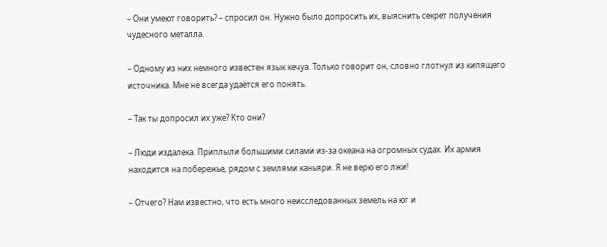– Они умеют говорить? – спросил он. Нужно было допросить их, выяснить секрет получения чудесного металла.

– Одному из них немного известен язык кечуа. Только говорит он, словно глотнул из кипящего источника. Мне не всегда удаётся его понять.

– Так ты допросил их уже? Кто они?

– Люди издалека. Приплыли большими силами из-за океана на огромных судах. Их армия находится на побережье, рядом с землями каньяри. Я не верю его лжи!

– Отчего? Нам известно, что есть много неисследованных земель на юг и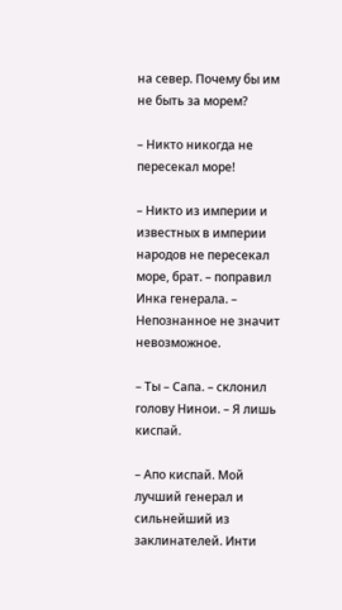на север. Почему бы им не быть за морем?

– Никто никогда не пересекал море!

– Никто из империи и известных в империи народов не пересекал море, брат. – поправил Инка генерала. – Непознанное не значит невозможное.

– Ты – Сапа. – склонил голову Нинои. – Я лишь киспай.

– Апо киспай. Мой лучший генерал и сильнейший из заклинателей. Инти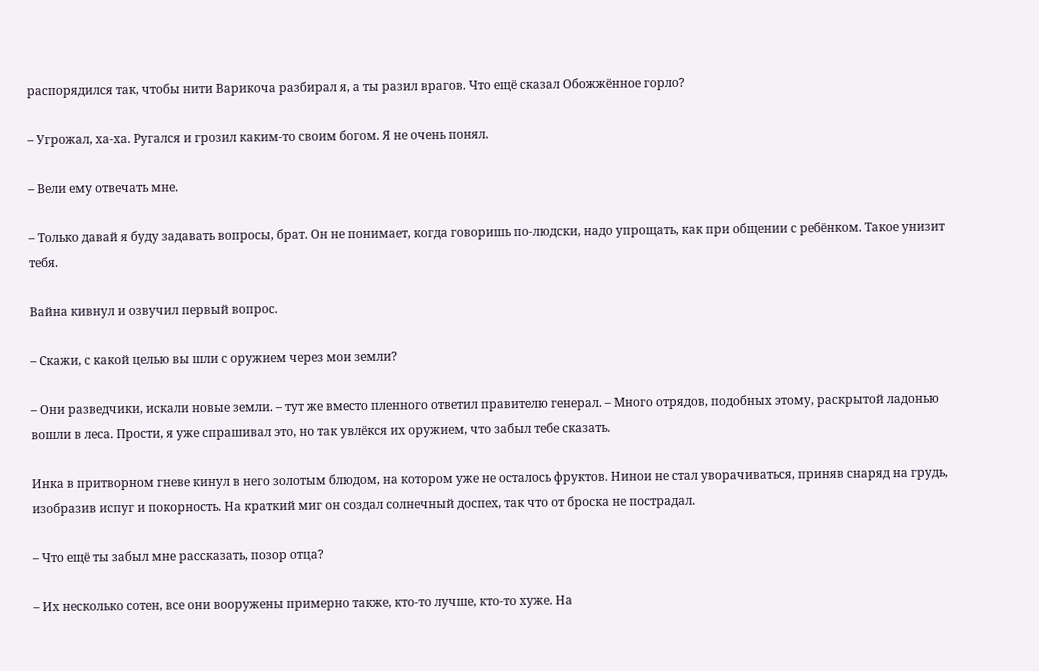распорядился так, чтобы нити Варикоча разбирал я, а ты разил врагов. Что ещё сказал Обожжённое горло?

– Угрожал, ха-ха. Ругался и грозил каким-то своим богом. Я не очень понял.

– Вели ему отвечать мне.

– Только давай я буду задавать вопросы, брат. Он не понимает, когда говоришь по-людски, надо упрощать, как при общении с ребёнком. Такое унизит тебя.

Вайна кивнул и озвучил первый вопрос.

– Скажи, с какой целью вы шли с оружием через мои земли?

– Они разведчики, искали новые земли. – тут же вместо пленного ответил правителю генерал. – Много отрядов, подобных этому, раскрытой ладонью вошли в леса. Прости, я уже спрашивал это, но так увлёкся их оружием, что забыл тебе сказать.

Инка в притворном гневе кинул в него золотым блюдом, на котором уже не осталось фруктов. Нинои не стал уворачиваться, приняв снаряд на грудь, изобразив испуг и покорность. На краткий миг он создал солнечный доспех, так что от броска не пострадал.

– Что ещё ты забыл мне рассказать, позор отца?

– Их несколько сотен, все они вооружены примерно также, кто-то лучше, кто-то хуже. На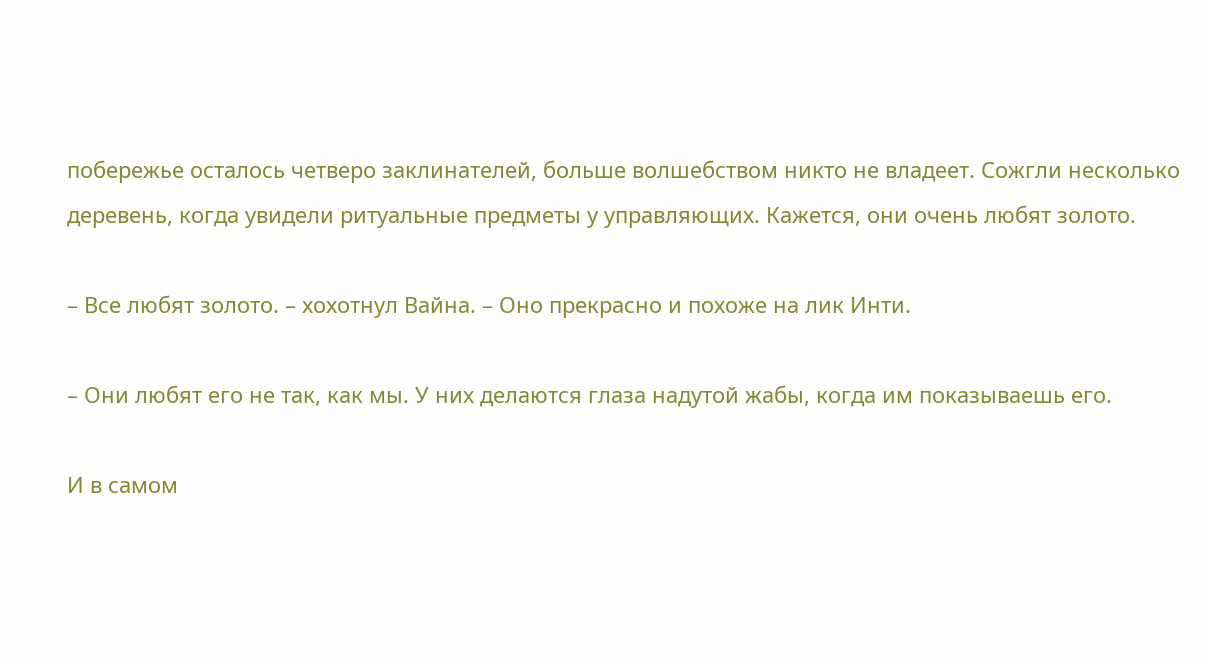побережье осталось четверо заклинателей, больше волшебством никто не владеет. Сожгли несколько деревень, когда увидели ритуальные предметы у управляющих. Кажется, они очень любят золото.

– Все любят золото. – хохотнул Вайна. – Оно прекрасно и похоже на лик Инти.

– Они любят его не так, как мы. У них делаются глаза надутой жабы, когда им показываешь его.

И в самом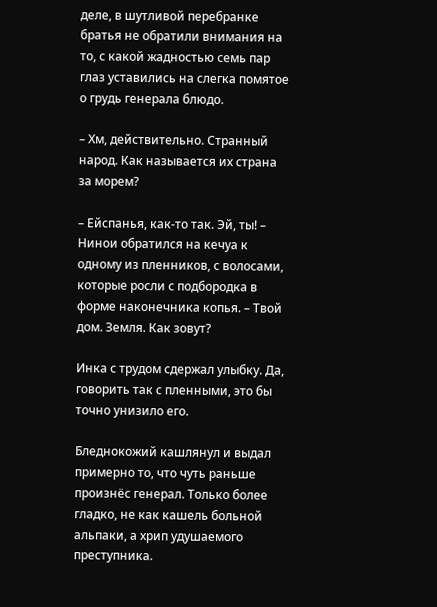деле, в шутливой перебранке братья не обратили внимания на то, с какой жадностью семь пар глаз уставились на слегка помятое о грудь генерала блюдо.

– Хм, действительно. Странный народ. Как называется их страна за морем?

– Ейспанья, как-то так. Эй, ты! – Нинои обратился на кечуа к одному из пленников, с волосами, которые росли с подбородка в форме наконечника копья. – Твой дом. Земля. Как зовут?

Инка с трудом сдержал улыбку. Да, говорить так с пленными, это бы точно унизило его.

Бледнокожий кашлянул и выдал примерно то, что чуть раньше произнёс генерал. Только более гладко, не как кашель больной альпаки, а хрип удушаемого преступника.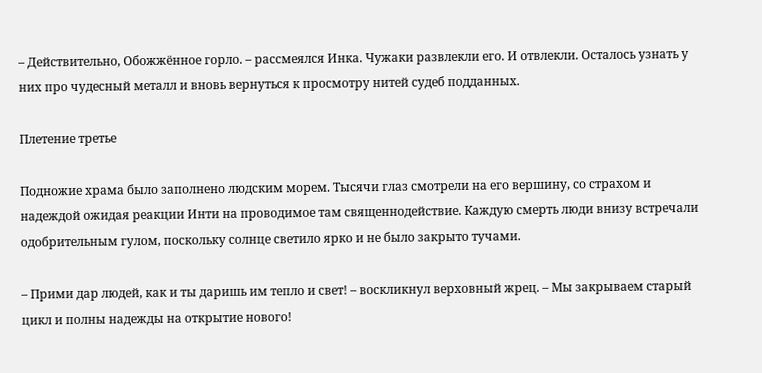– Действительно, Обожжённое горло. – рассмеялся Инка. Чужаки развлекли его. И отвлекли. Осталось узнать у них про чудесный металл и вновь вернуться к просмотру нитей судеб подданных.

Плетение третье

Подножие храма было заполнено людским морем. Тысячи глаз смотрели на его вершину, со страхом и надеждой ожидая реакции Инти на проводимое там священнодействие. Каждую смерть люди внизу встречали одобрительным гулом, поскольку солнце светило ярко и не было закрыто тучами.

– Прими дар людей, как и ты даришь им тепло и свет! – воскликнул верховный жрец. – Мы закрываем старый цикл и полны надежды на открытие нового!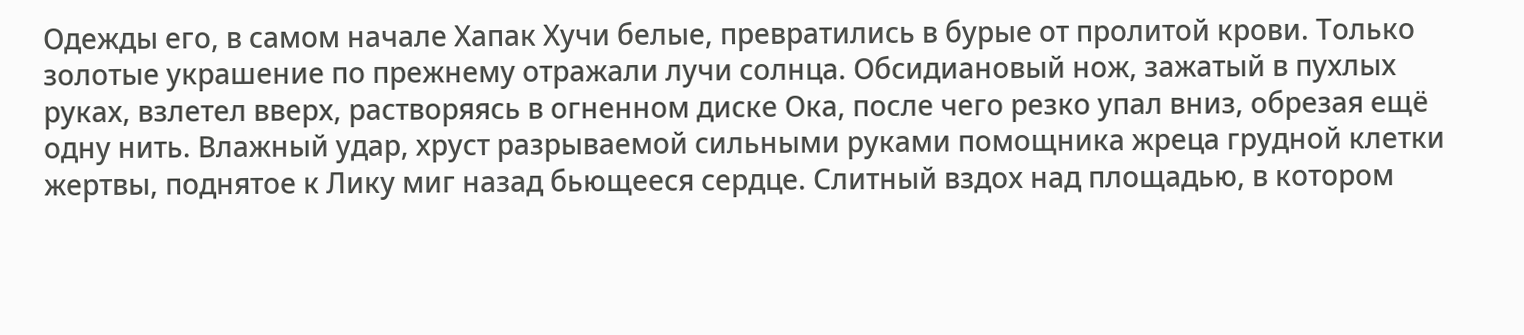Одежды его, в самом начале Хапак Хучи белые, превратились в бурые от пролитой крови. Только золотые украшение по прежнему отражали лучи солнца. Обсидиановый нож, зажатый в пухлых руках, взлетел вверх, растворяясь в огненном диске Ока, после чего резко упал вниз, обрезая ещё одну нить. Влажный удар, хруст разрываемой сильными руками помощника жреца грудной клетки жертвы, поднятое к Лику миг назад бьющееся сердце. Слитный вздох над площадью, в котором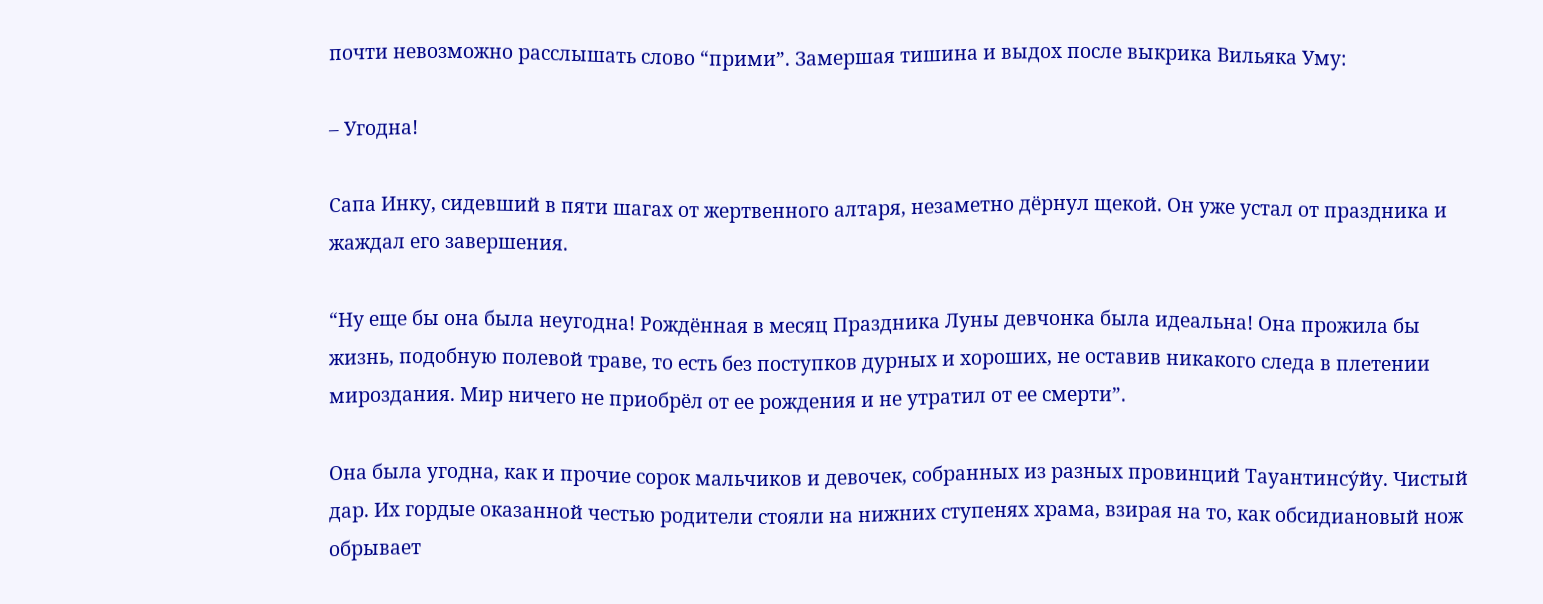почти невозможно расслышать слово “прими”. Замершая тишина и выдох после выкрика Вильяка Уму:

– Угодна!

Сапа Инку, сидевший в пяти шагах от жертвенного алтаря, незаметно дёрнул щекой. Он уже устал от праздника и жаждал его завершения.

“Ну еще бы она была неугодна! Рождённая в месяц Праздника Луны девчонка была идеальна! Она прожила бы жизнь, подобную полевой траве, то есть без поступков дурных и хороших, не оставив никакого следа в плетении мироздания. Мир ничего не приобрёл от ее рождения и не утратил от ее смерти”.

Она была угодна, как и прочие сорок мальчиков и девочек, собранных из разных провинций Тауантинсу́йу. Чистый дар. Их гордые оказанной честью родители стояли на нижних ступенях храма, взирая на то, как обсидиановый нож обрывает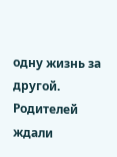одну жизнь за другой. Родителей ждали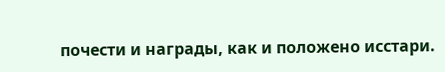почести и награды, как и положено исстари.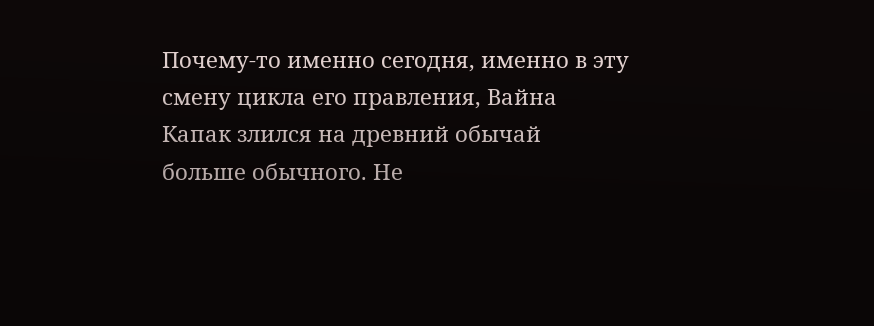Почему-то именно сегодня, именно в эту смену цикла его правления, Вайна Капак злился на древний обычай больше обычного. Не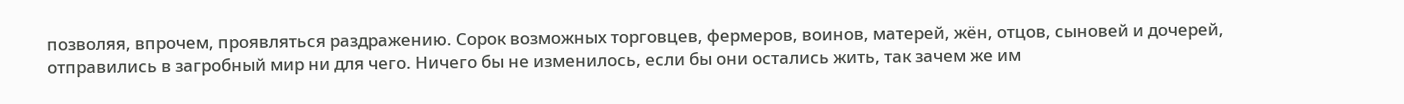позволяя, впрочем, проявляться раздражению. Сорок возможных торговцев, фермеров, воинов, матерей, жён, отцов, сыновей и дочерей, отправились в загробный мир ни для чего. Ничего бы не изменилось, если бы они остались жить, так зачем же им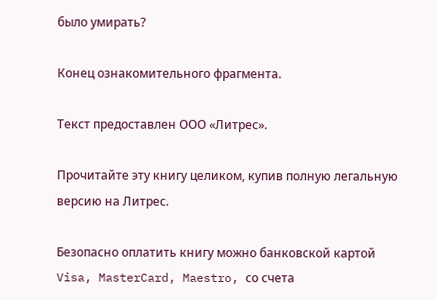было умирать?

Конец ознакомительного фрагмента.

Текст предоставлен ООО «Литрес».

Прочитайте эту книгу целиком, купив полную легальную версию на Литрес.

Безопасно оплатить книгу можно банковской картой Visa, MasterCard, Maestro, со счета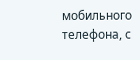мобильного телефона, с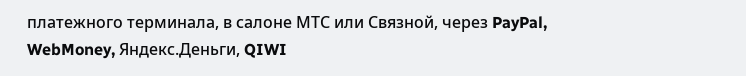платежного терминала, в салоне МТС или Связной, через PayPal, WebMoney, Яндекс.Деньги, QIWI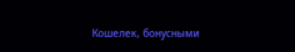Кошелек, бонусными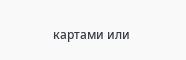картами или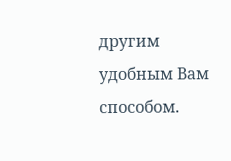другим удобным Вам способом.